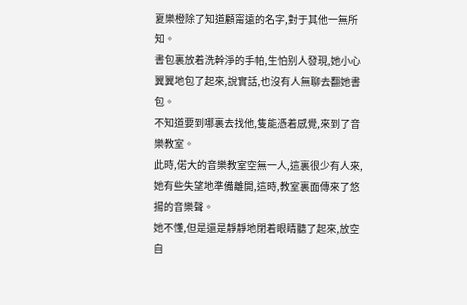夏樂橙除了知道顧甯遠的名字,對于其他一無所知。
書包裏放着洗幹淨的手帕,生怕别人發現,她小心翼翼地包了起來,說實話,也沒有人無聊去翻她書包。
不知道要到哪裏去找他,隻能憑着感覺,來到了音樂教室。
此時,偌大的音樂教室空無一人,這裏很少有人來,她有些失望地準備離開,這時,教室裏面傳來了悠揚的音樂聲。
她不懂,但是還是靜靜地閉着眼睛聽了起來,放空自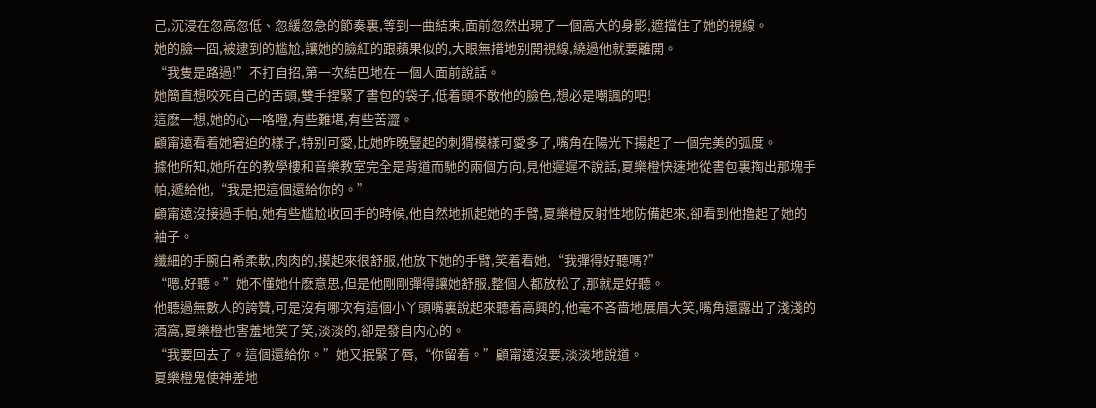己,沉浸在忽高忽低、忽緩忽急的節奏裏,等到一曲結束,面前忽然出現了一個高大的身影,遮擋住了她的視線。
她的臉一囧,被逮到的尴尬,讓她的臉紅的跟蘋果似的,大眼無措地别開視線,繞過他就要離開。
“我隻是路過!”不打自招,第一次結巴地在一個人面前說話。
她簡直想咬死自己的舌頭,雙手捏緊了書包的袋子,低着頭不敢他的臉色,想必是嘲諷的吧!
這麽一想,她的心一咯噔,有些難堪,有些苦澀。
顧甯遠看着她窘迫的樣子,特别可愛,比她昨晚豎起的刺猬模樣可愛多了,嘴角在陽光下揚起了一個完美的弧度。
據他所知,她所在的教學樓和音樂教室完全是背道而馳的兩個方向,見他遲遲不說話,夏樂橙快速地從書包裏掏出那塊手帕,遞給他,“我是把這個還給你的。”
顧甯遠沒接過手帕,她有些尴尬收回手的時候,他自然地抓起她的手臂,夏樂橙反射性地防備起來,卻看到他撸起了她的袖子。
纖細的手腕白希柔軟,肉肉的,摸起來很舒服,他放下她的手臂,笑着看她,“我彈得好聽嗎?”
“嗯,好聽。”她不懂她什麽意思,但是他剛剛彈得讓她舒服,整個人都放松了,那就是好聽。
他聽過無數人的誇贊,可是沒有哪次有這個小丫頭嘴裏說起來聽着高興的,他毫不吝啬地展眉大笑,嘴角還露出了淺淺的酒窩,夏樂橙也害羞地笑了笑,淡淡的,卻是發自内心的。
“我要回去了。這個還給你。”她又抿緊了唇,“你留着。”顧甯遠沒要,淡淡地說道。
夏樂橙鬼使神差地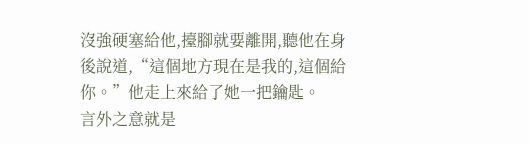沒強硬塞給他,擡腳就要離開,聽他在身後說道,“這個地方現在是我的,這個給你。”他走上來給了她一把鑰匙。
言外之意就是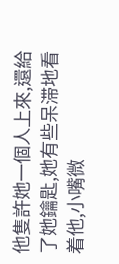他隻許她一個人上來,還給了她鑰匙,她有些呆滞地看着他,小嘴微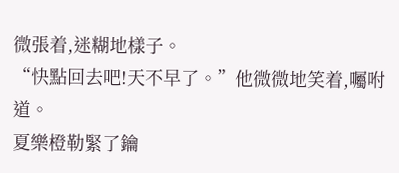微張着,迷糊地樣子。
“快點回去吧!天不早了。”他微微地笑着,囑咐道。
夏樂橙勒緊了鑰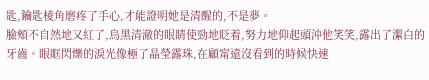匙,鑰匙棱角磨疼了手心,才能證明她是清醒的,不是夢。
臉頰不自然地又紅了,烏黑清澈的眼睛使勁地眨着,努力地仰起頭沖他笑笑,露出了潔白的牙齒。眼眶閃爍的淚光像極了晶瑩露珠,在顧甯遠沒看到的時候快速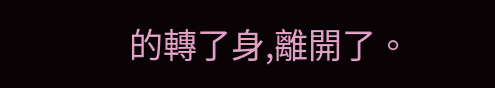的轉了身,離開了。